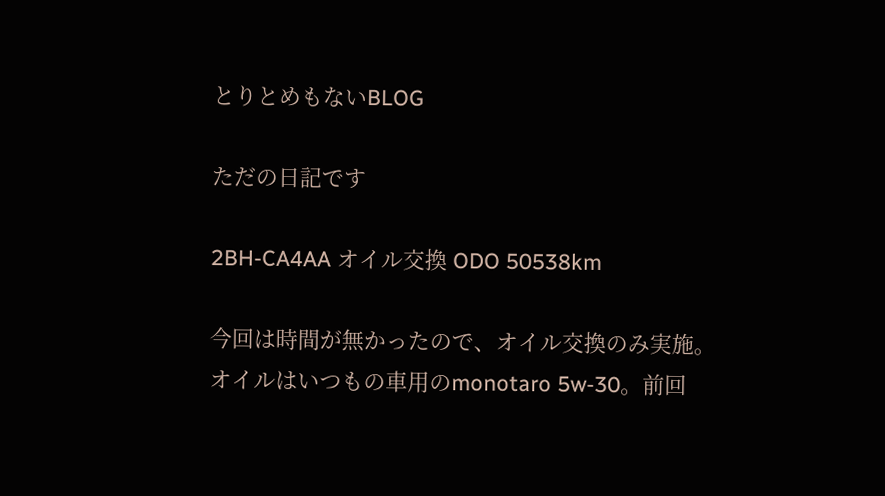とりとめもないBLOG

ただの日記です

2BH-CA4AA オイル交換 ODO 50538km

今回は時間が無かったので、オイル交換のみ実施。
オイルはいつもの車用のmonotaro 5w-30。前回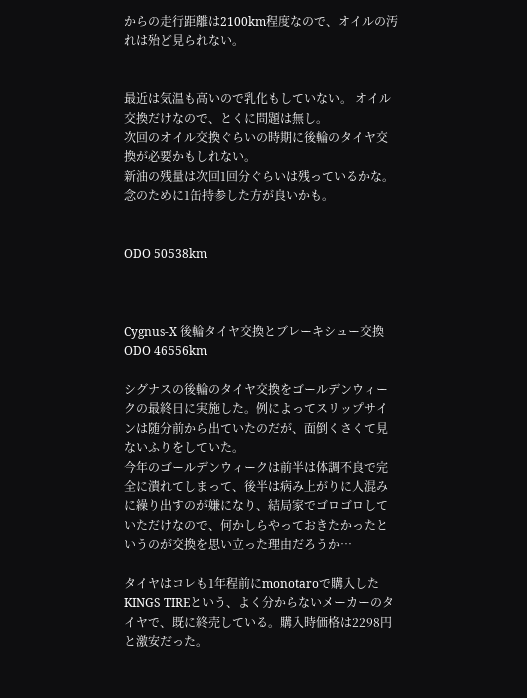からの走行距離は2100km程度なので、オイルの汚れは殆ど見られない。


最近は気温も高いので乳化もしていない。 オイル交換だけなので、とくに問題は無し。
次回のオイル交換ぐらいの時期に後輪のタイヤ交換が必要かもしれない。
新油の残量は次回1回分ぐらいは残っているかな。 念のために1缶持参した方が良いかも。


ODO 50538km



Cygnus-X 後輪タイヤ交換とブレーキシュー交換 ODO 46556km

シグナスの後輪のタイヤ交換をゴールデンウィークの最終日に実施した。例によってスリップサインは随分前から出ていたのだが、面倒くさくて見ないふりをしていた。
今年のゴールデンウィークは前半は体調不良で完全に潰れてしまって、後半は病み上がりに人混みに繰り出すのが嫌になり、結局家でゴロゴロしていただけなので、何かしらやっておきたかったというのが交換を思い立った理由だろうか…

タイヤはコレも1年程前にmonotaroで購入したKINGS TIREという、よく分からないメーカーのタイヤで、既に終売している。購入時価格は2298円と激安だった。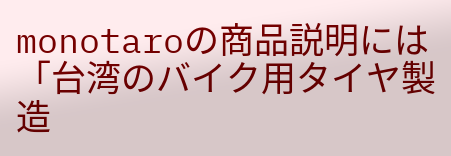monotaroの商品説明には「台湾のバイク用タイヤ製造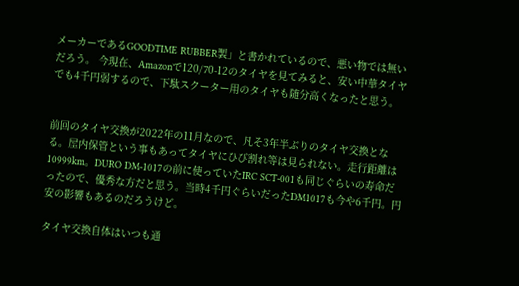メーカーであるGOODTIME RUBBER製」と書かれているので、悪い物では無いだろう。 今現在、Amazonで120/70-12のタイヤを見てみると、安い中華タイヤでも4千円弱するので、下駄スクーター用のタイヤも随分高くなったと思う。


前回のタイヤ交換が2022年の11月なので、凡そ3年半ぶりのタイヤ交換となる。屋内保管という事もあってタイヤにひび割れ等は見られない。走行距離は10999km。DURO DM-1017の前に使っていたIRC SCT-001も同じぐらいの寿命だったので、優秀な方だと思う。当時4千円ぐらいだったDM1017も今や6千円。円安の影響もあるのだろうけど。

タイヤ交換自体はいつも通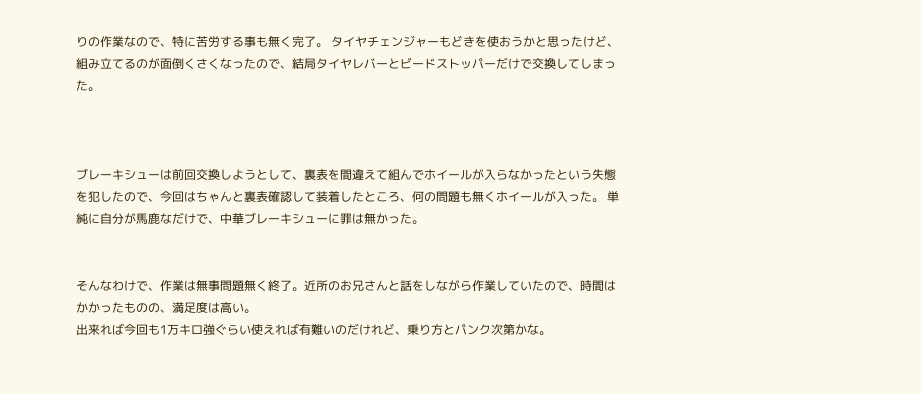りの作業なので、特に苦労する事も無く完了。 タイヤチェンジャーもどきを使おうかと思ったけど、組み立てるのが面倒くさくなったので、結局タイヤレバーとビードストッパーだけで交換してしまった。



ブレーキシューは前回交換しようとして、裏表を間違えて組んでホイールが入らなかったという失態を犯したので、今回はちゃんと裏表確認して装着したところ、何の問題も無くホイールが入った。 単純に自分が馬鹿なだけで、中華ブレーキシューに罪は無かった。


そんなわけで、作業は無事問題無く終了。近所のお兄さんと話をしながら作業していたので、時間はかかったものの、満足度は高い。
出来れば今回も1万キロ強ぐらい使えれば有難いのだけれど、乗り方とパンク次第かな。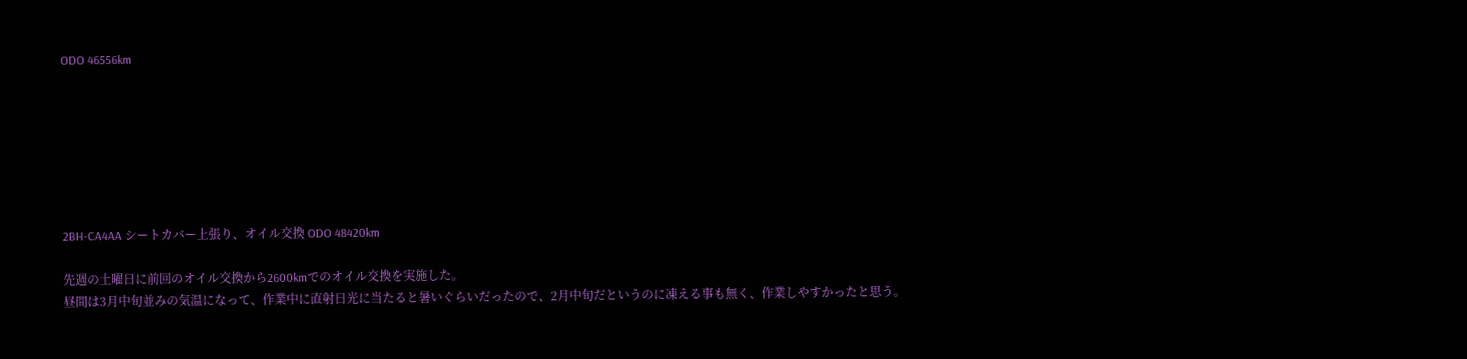ODO 46556km







2BH-CA4AA シートカバー上張り、オイル交換 ODO 48420km

先週の土曜日に前回のオイル交換から2600kmでのオイル交換を実施した。
昼間は3月中旬並みの気温になって、作業中に直射日光に当たると暑いぐらいだったので、2月中旬だというのに凍える事も無く、作業しやすかったと思う。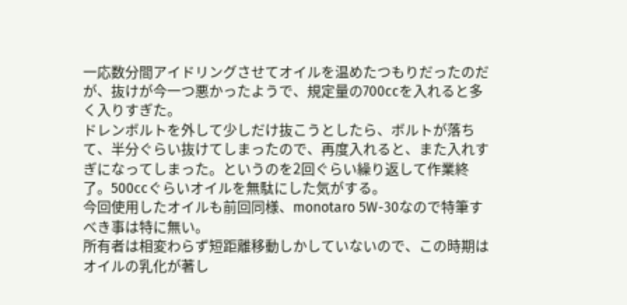一応数分間アイドリングさせてオイルを温めたつもりだったのだが、抜けが今一つ悪かったようで、規定量の700ccを入れると多く入りすぎた。
ドレンボルトを外して少しだけ抜こうとしたら、ボルトが落ちて、半分ぐらい抜けてしまったので、再度入れると、また入れすぎになってしまった。というのを2回ぐらい繰り返して作業終了。500ccぐらいオイルを無駄にした気がする。
今回使用したオイルも前回同様、monotaro 5W-30なので特筆すべき事は特に無い。
所有者は相変わらず短距離移動しかしていないので、この時期はオイルの乳化が著し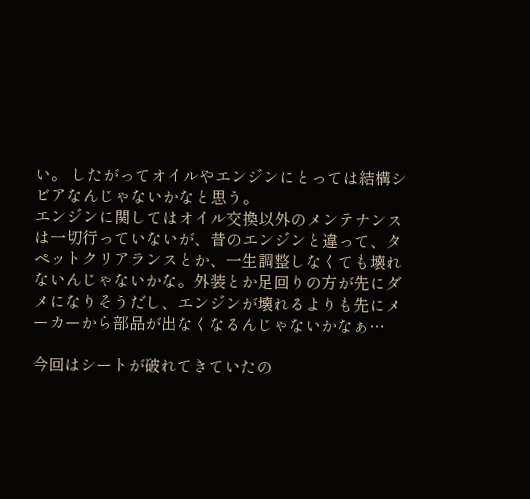い。 したがってオイルやエンジンにとっては結構シビアなんじゃないかなと思う。
エンジンに関してはオイル交換以外のメンテナンスは一切行っていないが、昔のエンジンと違って、タペットクリアランスとか、一生調整しなくても壊れないんじゃないかな。外装とか足回りの方が先にダメになりそうだし、エンジンが壊れるよりも先にメーカーから部品が出なくなるんじゃないかなぁ…

今回はシートが破れてきていたの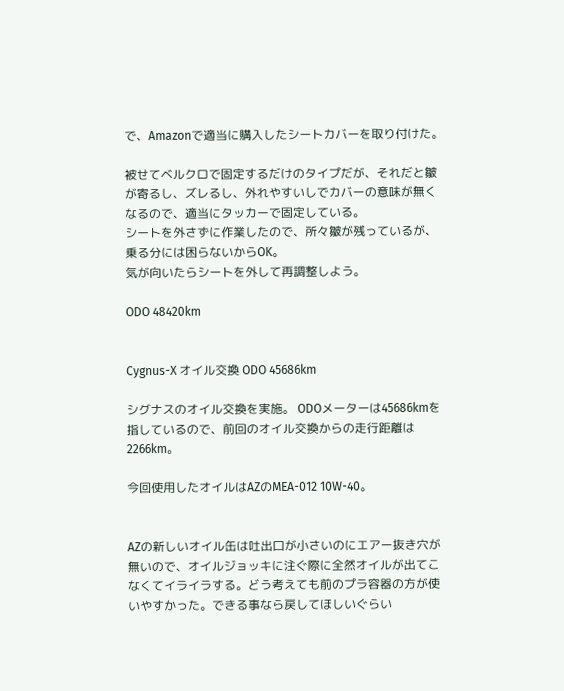で、Amazonで適当に購入したシートカバーを取り付けた。

被せてベルクロで固定するだけのタイプだが、それだと皺が寄るし、ズレるし、外れやすいしでカバーの意味が無くなるので、適当にタッカーで固定している。
シートを外さずに作業したので、所々皺が残っているが、乗る分には困らないからOK。
気が向いたらシートを外して再調整しよう。

ODO 48420km


Cygnus-X オイル交換 ODO 45686km

シグナスのオイル交換を実施。 ODOメーターは45686kmを指しているので、前回のオイル交換からの走行距離は2266km。

今回使用したオイルはAZのMEA-012 10W-40。


AZの新しいオイル缶は吐出口が小さいのにエアー抜き穴が無いので、オイルジョッキに注ぐ際に全然オイルが出てこなくてイライラする。どう考えても前のプラ容器の方が使いやすかった。できる事なら戻してほしいぐらい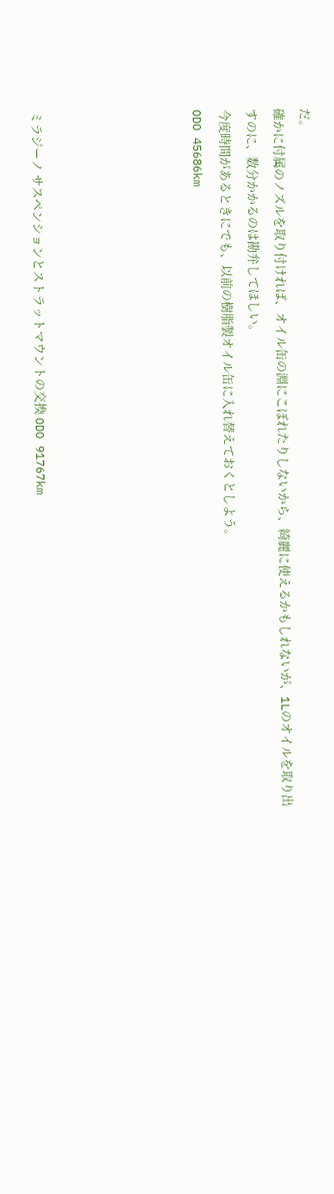だ。
確かに付属のノズルを取り付ければ、オイル缶の淵にこぼれたりしないから、綺麗に使えるかもしれないが、1Lのオイルを取り出すのに、数分かかるのは勘弁してほしい。
今度時間があるときにでも、以前の樹脂製オイル缶に入れ替えておくとしよう。
ODO 45686km





ミラジーノ サスペンションとストラットマウントの交換 ODO 91767km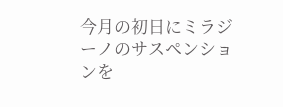今月の初日にミラジーノのサスペンションを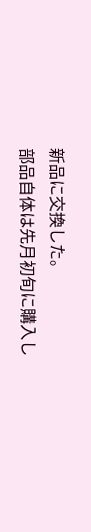新品に交換した。
部品自体は先月初旬に購入し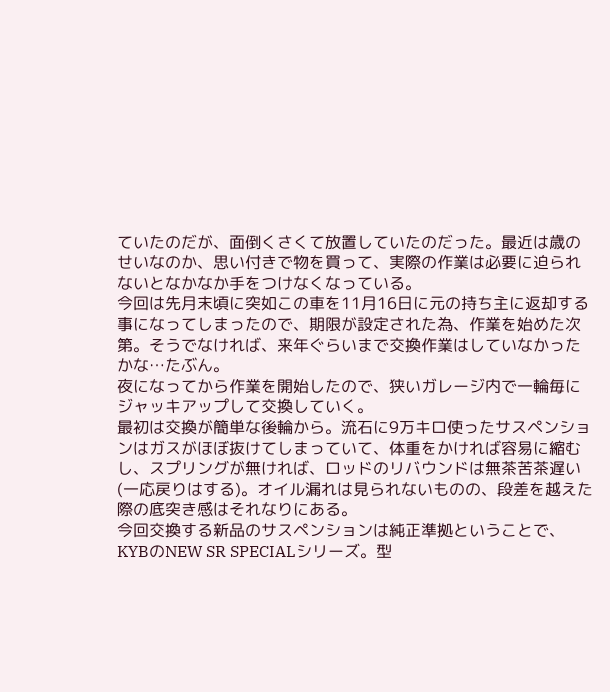ていたのだが、面倒くさくて放置していたのだった。最近は歳のせいなのか、思い付きで物を買って、実際の作業は必要に迫られないとなかなか手をつけなくなっている。
今回は先月末頃に突如この車を11月16日に元の持ち主に返却する事になってしまったので、期限が設定された為、作業を始めた次第。そうでなければ、来年ぐらいまで交換作業はしていなかったかな…たぶん。
夜になってから作業を開始したので、狭いガレージ内で一輪毎にジャッキアップして交換していく。
最初は交換が簡単な後輪から。流石に9万キロ使ったサスペンションはガスがほぼ抜けてしまっていて、体重をかければ容易に縮むし、スプリングが無ければ、ロッドのリバウンドは無茶苦茶遅い(一応戻りはする)。オイル漏れは見られないものの、段差を越えた際の底突き感はそれなりにある。
今回交換する新品のサスペンションは純正準拠ということで、KYBのNEW SR SPECIALシリーズ。型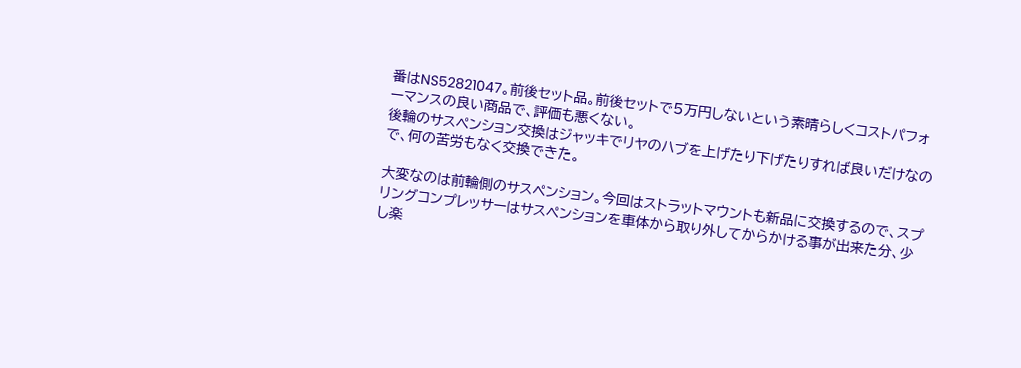番はNS52821047。前後セット品。前後セットで5万円しないという素晴らしくコストパフォーマンスの良い商品で、評価も悪くない。
後輪のサスペンション交換はジャッキでリヤのハブを上げたり下げたりすれば良いだけなので、何の苦労もなく交換できた。

大変なのは前輪側のサスペンション。今回はストラットマウントも新品に交換するので、スプリングコンプレッサーはサスペンションを車体から取り外してからかける事が出来た分、少し楽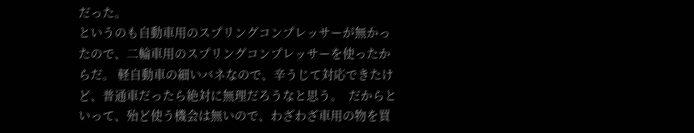だった。
というのも自動車用のスプリングコンプレッサーが無かったので、二輪車用のスプリングコンプレッサーを使ったからだ。 軽自動車の細いバネなので、辛うじて対応できたけど、普通車だったら絶対に無理だろうなと思う。  だからといって、殆ど使う機会は無いので、わざわざ車用の物を買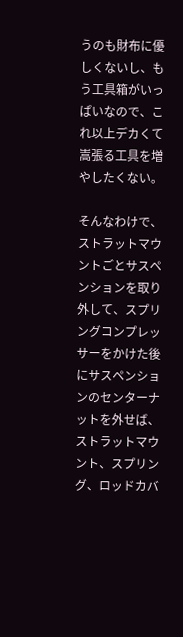うのも財布に優しくないし、もう工具箱がいっぱいなので、これ以上デカくて嵩張る工具を増やしたくない。

そんなわけで、ストラットマウントごとサスペンションを取り外して、スプリングコンプレッサーをかけた後にサスペンションのセンターナットを外せば、ストラットマウント、スプリング、ロッドカバ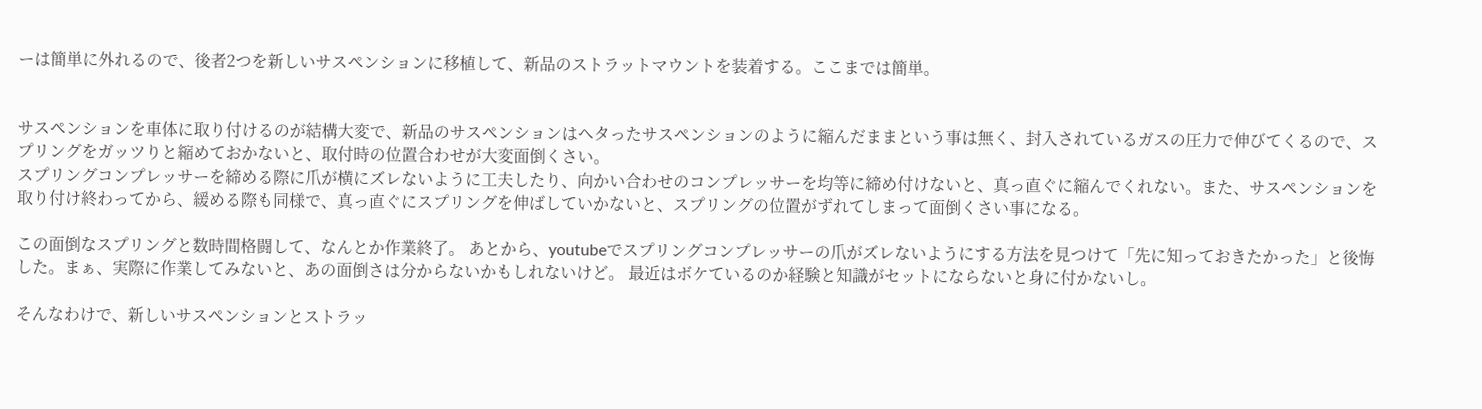ーは簡単に外れるので、後者2つを新しいサスペンションに移植して、新品のストラットマウントを装着する。ここまでは簡単。


サスペンションを車体に取り付けるのが結構大変で、新品のサスペンションはヘタったサスペンションのように縮んだままという事は無く、封入されているガスの圧力で伸びてくるので、スプリングをガッツりと縮めておかないと、取付時の位置合わせが大変面倒くさい。
スプリングコンプレッサーを締める際に爪が横にズレないように工夫したり、向かい合わせのコンプレッサーを均等に締め付けないと、真っ直ぐに縮んでくれない。また、サスペンションを取り付け終わってから、緩める際も同様で、真っ直ぐにスプリングを伸ばしていかないと、スプリングの位置がずれてしまって面倒くさい事になる。

この面倒なスプリングと数時間格闘して、なんとか作業終了。 あとから、youtubeでスプリングコンプレッサーの爪がズレないようにする方法を見つけて「先に知っておきたかった」と後悔した。まぁ、実際に作業してみないと、あの面倒さは分からないかもしれないけど。 最近はボケているのか経験と知識がセットにならないと身に付かないし。

そんなわけで、新しいサスペンションとストラッ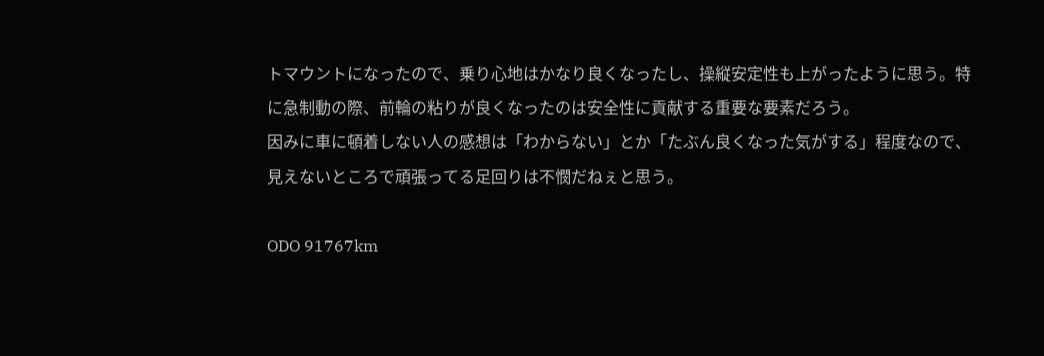トマウントになったので、乗り心地はかなり良くなったし、操縦安定性も上がったように思う。特に急制動の際、前輪の粘りが良くなったのは安全性に貢献する重要な要素だろう。
因みに車に頓着しない人の感想は「わからない」とか「たぶん良くなった気がする」程度なので、見えないところで頑張ってる足回りは不憫だねぇと思う。

ODO 91767km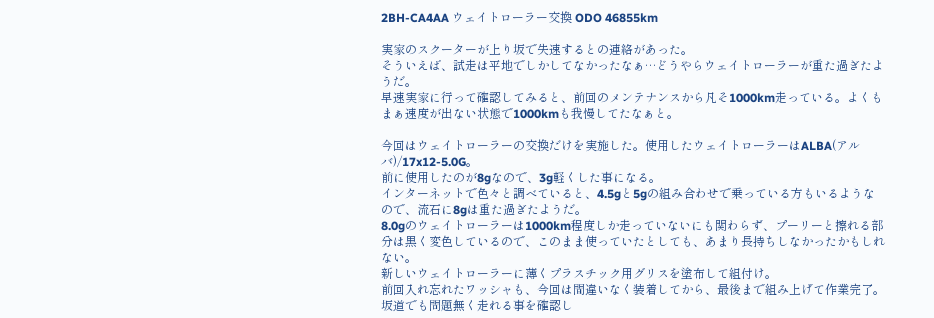2BH-CA4AA ウェイトローラー交換 ODO 46855km

実家のスクーターが上り坂で失速するとの連絡があった。
そういえば、試走は平地でしかしてなかったなぁ…どうやらウェイトローラーが重た過ぎたようだ。
早速実家に行って確認してみると、前回のメンテナンスから凡そ1000km走っている。よくもまぁ速度が出ない状態で1000kmも我慢してたなぁと。

今回はウェイトローラーの交換だけを実施した。使用したウェイトローラーはALBA(アルバ)/17x12-5.0G。
前に使用したのが8gなので、3g軽くした事になる。
インターネットで色々と調べていると、4.5gと5gの組み合わせで乗っている方もいるようなので、流石に8gは重た過ぎたようだ。
8.0gのウェイトローラーは1000km程度しか走っていないにも関わらず、プーリーと擦れる部分は黒く変色しているので、このまま使っていたとしても、あまり長持ちしなかったかもしれない。
新しいウェイトローラーに薄くプラスチック用グリスを塗布して組付け。
前回入れ忘れたワッシャも、今回は間違いなく装着してから、最後まで組み上げて作業完了。
坂道でも問題無く走れる事を確認し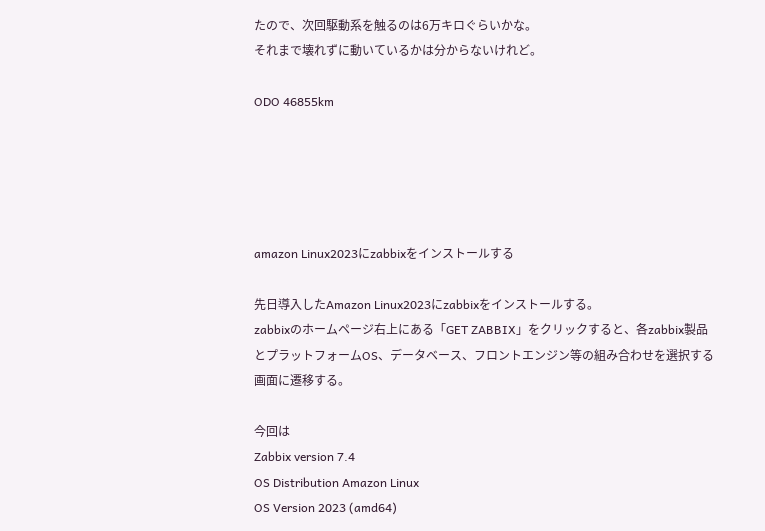たので、次回駆動系を触るのは6万キロぐらいかな。
それまで壊れずに動いているかは分からないけれど。

ODO 46855km





amazon Linux2023にzabbixをインストールする

先日導入したAmazon Linux2023にzabbixをインストールする。
zabbixのホームページ右上にある「GET ZABBIX」をクリックすると、各zabbix製品とプラットフォームOS、データベース、フロントエンジン等の組み合わせを選択する画面に遷移する。

今回は
Zabbix version 7.4
OS Distribution Amazon Linux
OS Version 2023 (amd64)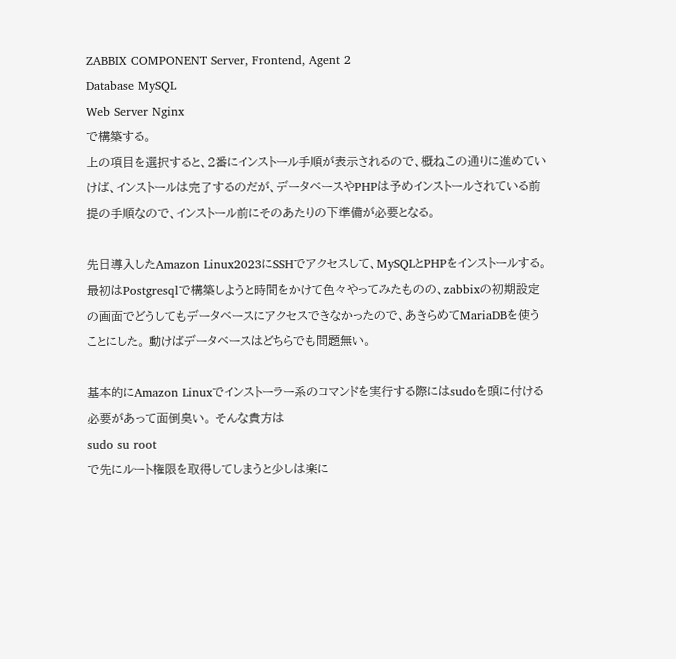ZABBIX COMPONENT Server, Frontend, Agent 2
Database MySQL
Web Server Nginx
で構築する。
上の項目を選択すると、2番にインストール手順が表示されるので、概ねこの通りに進めていけば、インストールは完了するのだが、データベースやPHPは予めインストールされている前提の手順なので、インストール前にそのあたりの下準備が必要となる。

先日導入したAmazon Linux2023にSSHでアクセスして、MySQLとPHPをインストールする。最初はPostgresqlで構築しようと時間をかけて色々やってみたものの、zabbixの初期設定の画面でどうしてもデータベースにアクセスできなかったので、あきらめてMariaDBを使うことにした。 動けばデータベースはどちらでも問題無い。

基本的にAmazon Linuxでインストーラー系のコマンドを実行する際にはsudoを頭に付ける必要があって面倒臭い。 そんな貴方は
sudo su root
で先にルート権限を取得してしまうと少しは楽に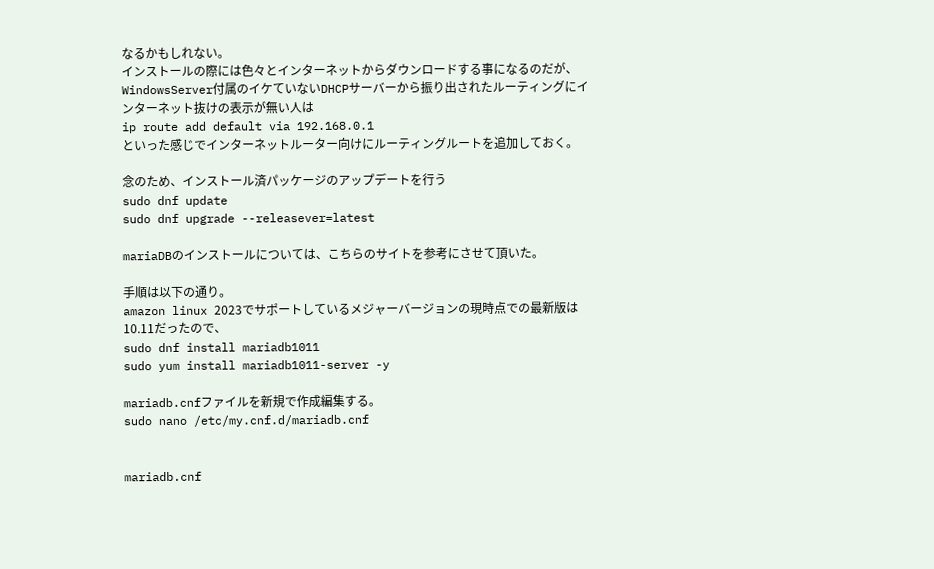なるかもしれない。
インストールの際には色々とインターネットからダウンロードする事になるのだが、WindowsServer付属のイケていないDHCPサーバーから振り出されたルーティングにインターネット抜けの表示が無い人は
ip route add default via 192.168.0.1
といった感じでインターネットルーター向けにルーティングルートを追加しておく。

念のため、インストール済パッケージのアップデートを行う
sudo dnf update
sudo dnf upgrade --releasever=latest

mariaDBのインストールについては、こちらのサイトを参考にさせて頂いた。

手順は以下の通り。
amazon linux 2023でサポートしているメジャーバージョンの現時点での最新版は10.11だったので、
sudo dnf install mariadb1011
sudo yum install mariadb1011-server -y

mariadb.cnfファイルを新規で作成編集する。
sudo nano /etc/my.cnf.d/mariadb.cnf


mariadb.cnf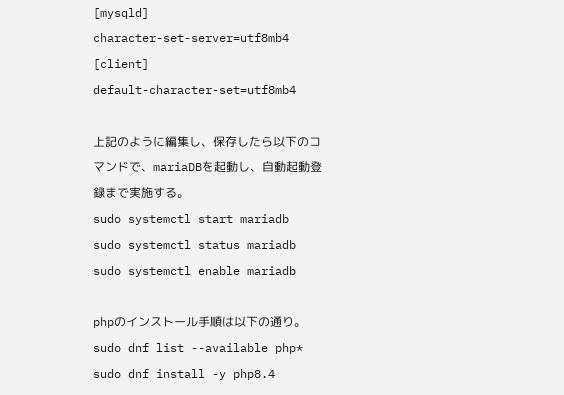[mysqld]
character-set-server=utf8mb4
[client]
default-character-set=utf8mb4

上記のように編集し、保存したら以下のコマンドで、mariaDBを起動し、自動起動登録まで実施する。
sudo systemctl start mariadb
sudo systemctl status mariadb
sudo systemctl enable mariadb

phpのインストール手順は以下の通り。
sudo dnf list --available php*
sudo dnf install -y php8.4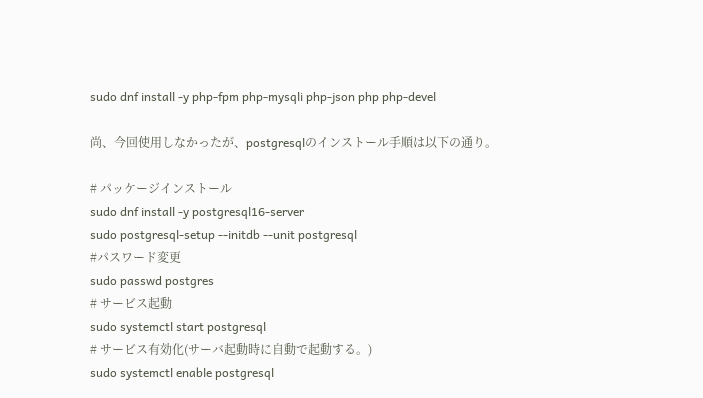sudo dnf install -y php-fpm php-mysqli php-json php php-devel

尚、今回使用しなかったが、postgresqlのインストール手順は以下の通り。

# パッケージインストール
sudo dnf install -y postgresql16-server
sudo postgresql-setup --initdb --unit postgresql
#パスワード変更
sudo passwd postgres
# サービス起動
sudo systemctl start postgresql
# サービス有効化(サーバ起動時に自動で起動する。)
sudo systemctl enable postgresql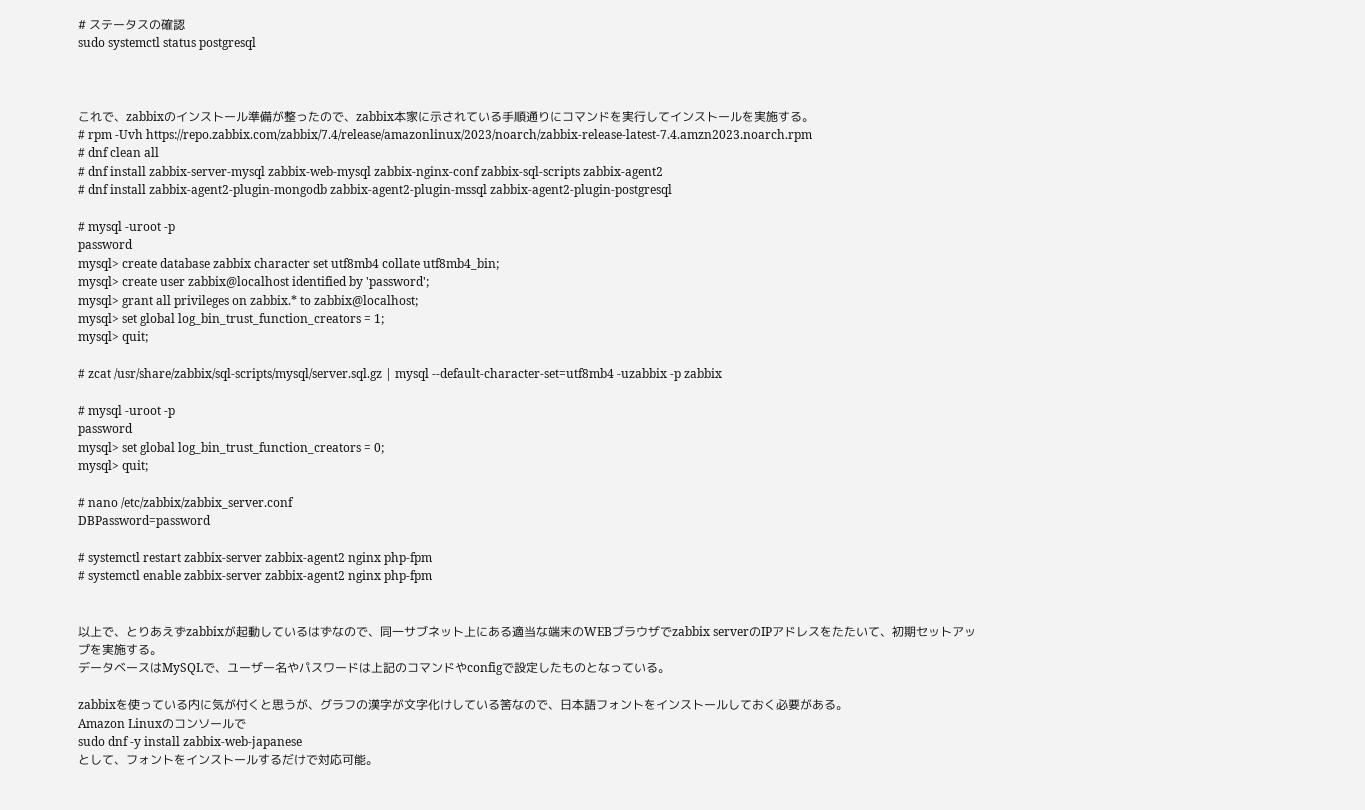# ステータスの確認
sudo systemctl status postgresql



これで、zabbixのインストール準備が整ったので、zabbix本家に示されている手順通りにコマンドを実行してインストールを実施する。
# rpm -Uvh https://repo.zabbix.com/zabbix/7.4/release/amazonlinux/2023/noarch/zabbix-release-latest-7.4.amzn2023.noarch.rpm
# dnf clean all
# dnf install zabbix-server-mysql zabbix-web-mysql zabbix-nginx-conf zabbix-sql-scripts zabbix-agent2
# dnf install zabbix-agent2-plugin-mongodb zabbix-agent2-plugin-mssql zabbix-agent2-plugin-postgresql

# mysql -uroot -p
password
mysql> create database zabbix character set utf8mb4 collate utf8mb4_bin;
mysql> create user zabbix@localhost identified by 'password';
mysql> grant all privileges on zabbix.* to zabbix@localhost;
mysql> set global log_bin_trust_function_creators = 1;
mysql> quit;

# zcat /usr/share/zabbix/sql-scripts/mysql/server.sql.gz | mysql --default-character-set=utf8mb4 -uzabbix -p zabbix

# mysql -uroot -p
password
mysql> set global log_bin_trust_function_creators = 0;
mysql> quit;

# nano /etc/zabbix/zabbix_server.conf
DBPassword=password

# systemctl restart zabbix-server zabbix-agent2 nginx php-fpm
# systemctl enable zabbix-server zabbix-agent2 nginx php-fpm


以上で、とりあえずzabbixが起動しているはずなので、同一サブネット上にある適当な端末のWEBブラウザでzabbix serverのIPアドレスをたたいて、初期セットアップを実施する。
データベースはMySQLで、ユーザー名やパスワードは上記のコマンドやconfigで設定したものとなっている。

zabbixを使っている内に気が付くと思うが、グラフの漢字が文字化けしている筈なので、日本語フォントをインストールしておく必要がある。
Amazon Linuxのコンソールで
sudo dnf -y install zabbix-web-japanese
として、フォントをインストールするだけで対応可能。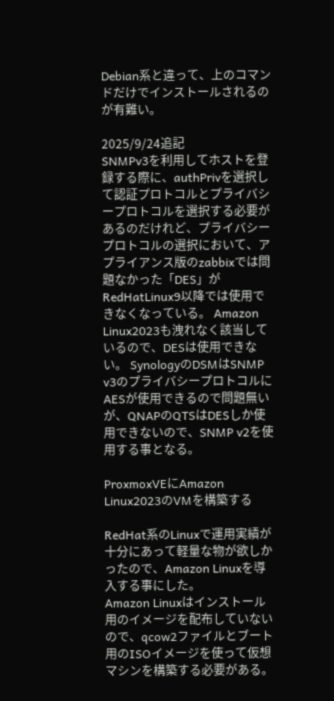Debian系と違って、上のコマンドだけでインストールされるのが有難い。

2025/9/24追記
SNMPv3を利用してホストを登録する際に、authPrivを選択して認証プロトコルとプライバシープロトコルを選択する必要があるのだけれど、プライバシープロトコルの選択において、アプライアンス版のzabbixでは問題なかった「DES」がRedHatLinux9以降では使用できなくなっている。 Amazon Linux2023も洩れなく該当しているので、DESは使用できない。 SynologyのDSMはSNMP v3のプライバシープロトコルにAESが使用できるので問題無いが、QNAPのQTSはDESしか使用できないので、SNMP v2を使用する事となる。

ProxmoxVEにAmazon Linux2023のVMを構築する

RedHat系のLinuxで運用実績が十分にあって軽量な物が欲しかったので、Amazon Linuxを導入する事にした。
Amazon Linuxはインストール用のイメージを配布していないので、qcow2ファイルとブート用のISOイメージを使って仮想マシンを構築する必要がある。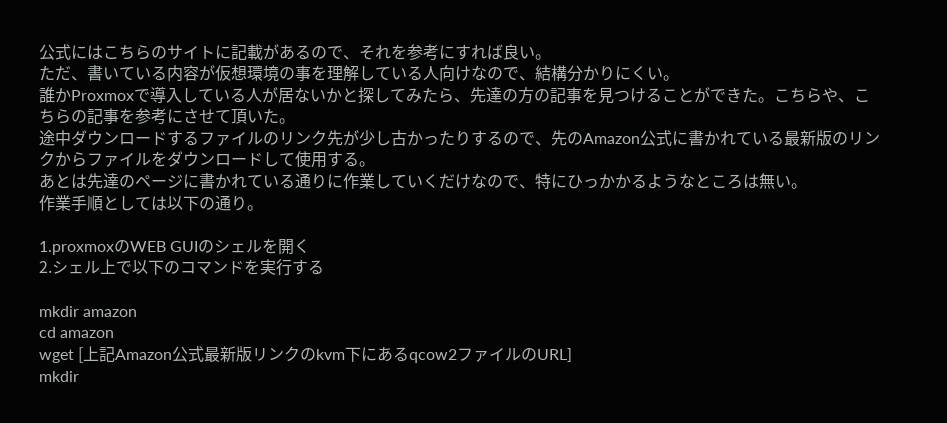公式にはこちらのサイトに記載があるので、それを参考にすれば良い。
ただ、書いている内容が仮想環境の事を理解している人向けなので、結構分かりにくい。
誰かProxmoxで導入している人が居ないかと探してみたら、先達の方の記事を見つけることができた。こちらや、こちらの記事を参考にさせて頂いた。
途中ダウンロードするファイルのリンク先が少し古かったりするので、先のAmazon公式に書かれている最新版のリンクからファイルをダウンロードして使用する。
あとは先達のページに書かれている通りに作業していくだけなので、特にひっかかるようなところは無い。
作業手順としては以下の通り。

1.proxmoxのWEB GUIのシェルを開く
2.シェル上で以下のコマンドを実行する

mkdir amazon
cd amazon
wget [上記Amazon公式最新版リンクのkvm下にあるqcow2ファイルのURL]
mkdir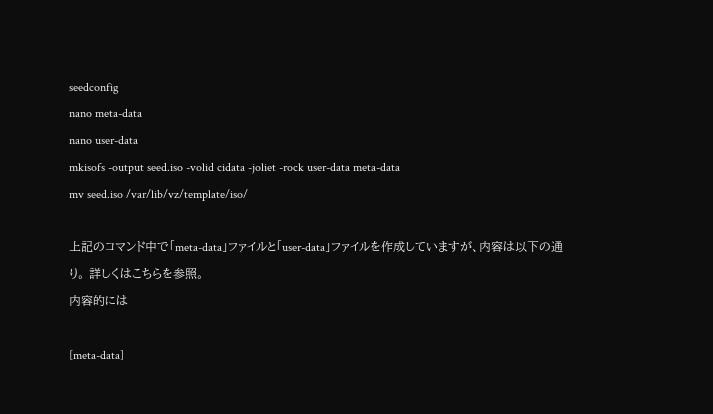seedconfig
nano meta-data
nano user-data
mkisofs -output seed.iso -volid cidata -joliet -rock user-data meta-data
mv seed.iso /var/lib/vz/template/iso/

上記のコマンド中で「meta-data」ファイルと「user-data」ファイルを作成していますが、内容は以下の通り。 詳しくはこちらを参照。
内容的には

[meta-data]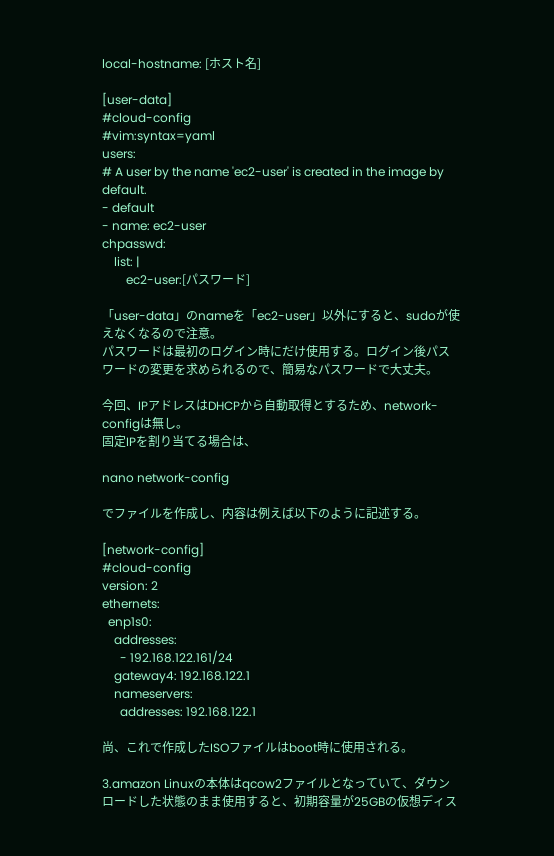local-hostname: [ホスト名]

[user-data]
#cloud-config
#vim:syntax=yaml
users:
# A user by the name 'ec2-user' is created in the image by default.
- default
- name: ec2-user
chpasswd:
    list: |
        ec2-user:[パスワード]

「user-data」のnameを「ec2-user」以外にすると、sudoが使えなくなるので注意。
パスワードは最初のログイン時にだけ使用する。ログイン後パスワードの変更を求められるので、簡易なパスワードで大丈夫。

今回、IPアドレスはDHCPから自動取得とするため、network-configは無し。
固定IPを割り当てる場合は、

nano network-config

でファイルを作成し、内容は例えば以下のように記述する。

[network-config]
#cloud-config
version: 2
ethernets:
  enp1s0:
    addresses:
      - 192.168.122.161/24
    gateway4: 192.168.122.1
    nameservers:
      addresses: 192.168.122.1

尚、これで作成したISOファイルはboot時に使用される。

3.amazon Linuxの本体はqcow2ファイルとなっていて、ダウンロードした状態のまま使用すると、初期容量が25GBの仮想ディス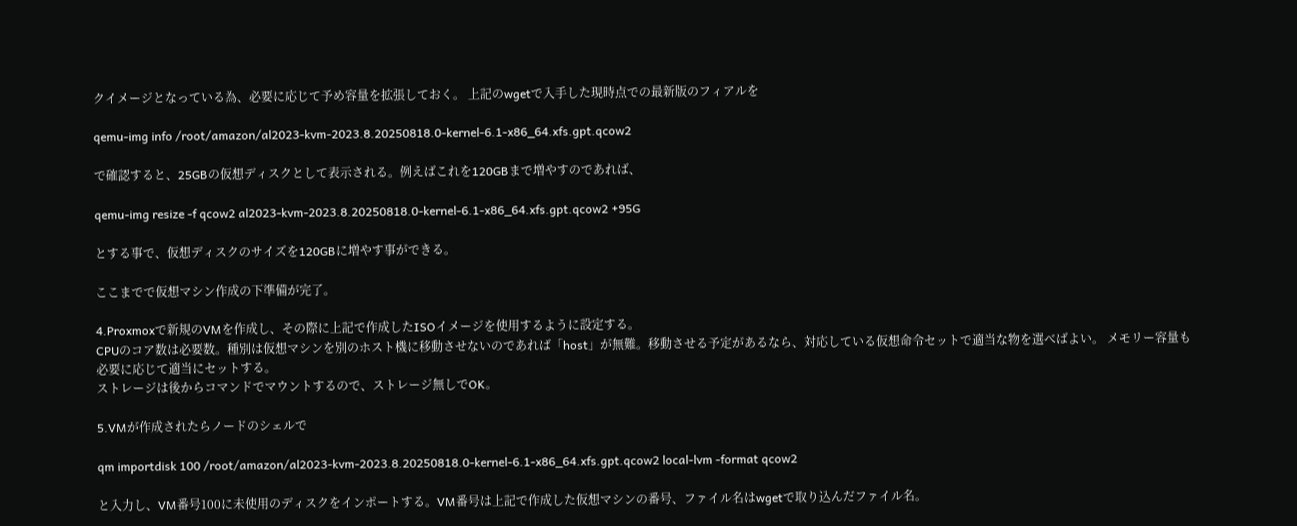クイメージとなっている為、必要に応じて予め容量を拡張しておく。 上記のwgetで入手した現時点での最新版のフィアルを

qemu-img info /root/amazon/al2023-kvm-2023.8.20250818.0-kernel-6.1-x86_64.xfs.gpt.qcow2

で確認すると、25GBの仮想ディスクとして表示される。例えばこれを120GBまで増やすのであれば、

qemu-img resize -f qcow2 al2023-kvm-2023.8.20250818.0-kernel-6.1-x86_64.xfs.gpt.qcow2 +95G

とする事で、仮想ディスクのサイズを120GBに増やす事ができる。

ここまでで仮想マシン作成の下準備が完了。

4.Proxmoxで新規のVMを作成し、その際に上記で作成したISOイメージを使用するように設定する。
CPUのコア数は必要数。種別は仮想マシンを別のホスト機に移動させないのであれば「host」が無難。移動させる予定があるなら、対応している仮想命令セットで適当な物を選べばよい。 メモリー容量も必要に応じて適当にセットする。
ストレージは後からコマンドでマウントするので、ストレージ無しでOK。

5.VMが作成されたらノードのシェルで

qm importdisk 100 /root/amazon/al2023-kvm-2023.8.20250818.0-kernel-6.1-x86_64.xfs.gpt.qcow2 local-lvm -format qcow2

と入力し、VM番号100に未使用のディスクをインポートする。VM番号は上記で作成した仮想マシンの番号、ファイル名はwgetで取り込んだファイル名。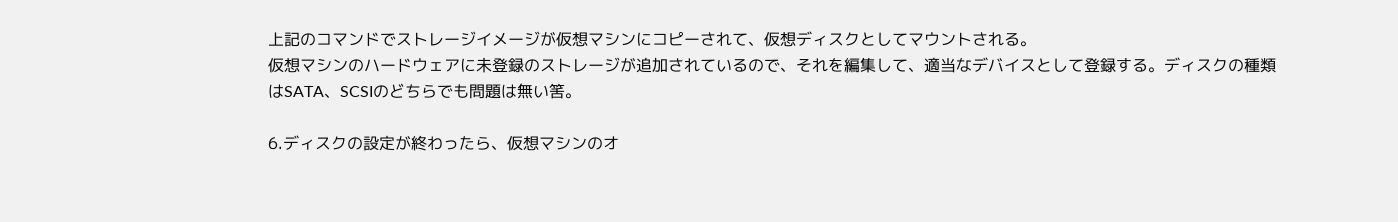上記のコマンドでストレージイメージが仮想マシンにコピーされて、仮想ディスクとしてマウントされる。
仮想マシンのハードウェアに未登録のストレージが追加されているので、それを編集して、適当なデバイスとして登録する。ディスクの種類はSATA、SCSIのどちらでも問題は無い筈。

6.ディスクの設定が終わったら、仮想マシンのオ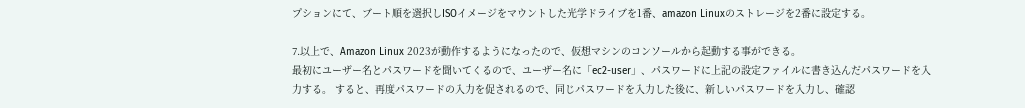プションにて、ブート順を選択しISOイメージをマウントした光学ドライブを1番、amazon Linuxのストレージを2番に設定する。

7.以上で、Amazon Linux 2023が動作するようになったので、仮想マシンのコンソールから起動する事ができる。
最初にユーザー名とパスワードを聞いてくるので、ユーザー名に「ec2-user」、パスワードに上記の設定ファイルに書き込んだパスワードを入力する。 すると、再度パスワードの入力を促されるので、同じパスワードを入力した後に、新しいパスワードを入力し、確認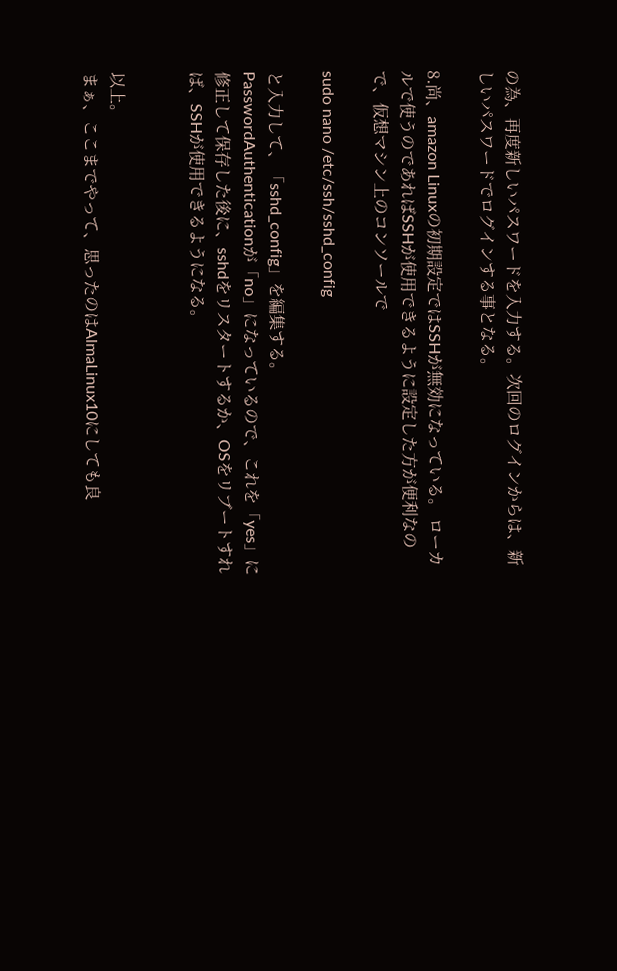の為、再度新しいパスワードを入力する。次回のログインからは、新しいパスワードでログインする事となる。

8.尚、amazon Linuxの初期設定ではSSHが無効になっている。 ローカルで使うのであればSSHが使用できるように設定した方が便利なので、仮想マシン上のコンソールで

sudo nano /etc/ssh/sshd_config

と入力して、「sshd_config」を編集する。
PasswordAuthenticationが「no」になっているので、これを「yes」に修正して保存した後に、sshdをリスタートするか、OSをリブートすれば、SSHが使用できるようになる。


以上。
まぁ、ここまでやって、思ったのはAlmaLinux10にしても良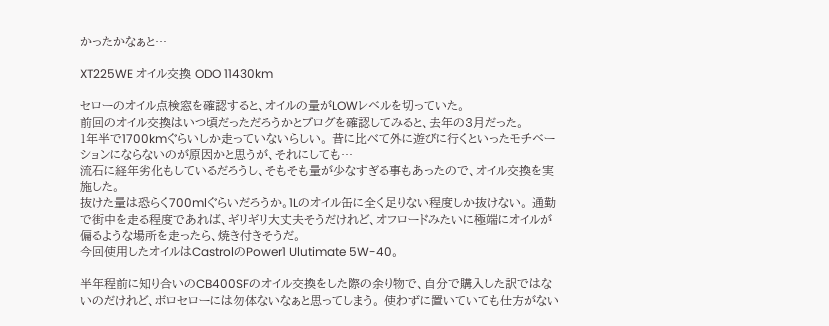かったかなぁと…

XT225WE オイル交換 ODO 11430km

セローのオイル点検窓を確認すると、オイルの量がLOWレベルを切っていた。
前回のオイル交換はいつ頃だっただろうかとブログを確認してみると、去年の3月だった。
1年半で1700kmぐらいしか走っていないらしい。 昔に比べて外に遊びに行くといったモチベーションにならないのが原因かと思うが、それにしても…
流石に経年劣化もしているだろうし、そもそも量が少なすぎる事もあったので、オイル交換を実施した。
抜けた量は恐らく700mlぐらいだろうか。1Lのオイル缶に全く足りない程度しか抜けない。 通勤で街中を走る程度であれば、ギリギリ大丈夫そうだけれど、オフロードみたいに極端にオイルが偏るような場所を走ったら、焼き付きそうだ。
今回使用したオイルはCastrolのPower1 Ulutimate 5W-40。

半年程前に知り合いのCB400SFのオイル交換をした際の余り物で、自分で購入した訳ではないのだけれど、ボロセローには勿体ないなぁと思ってしまう。 使わずに置いていても仕方がない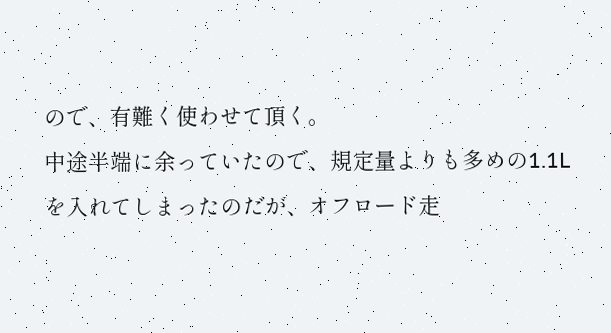ので、有難く使わせて頂く。
中途半端に余っていたので、規定量よりも多めの1.1Lを入れてしまったのだが、オフロード走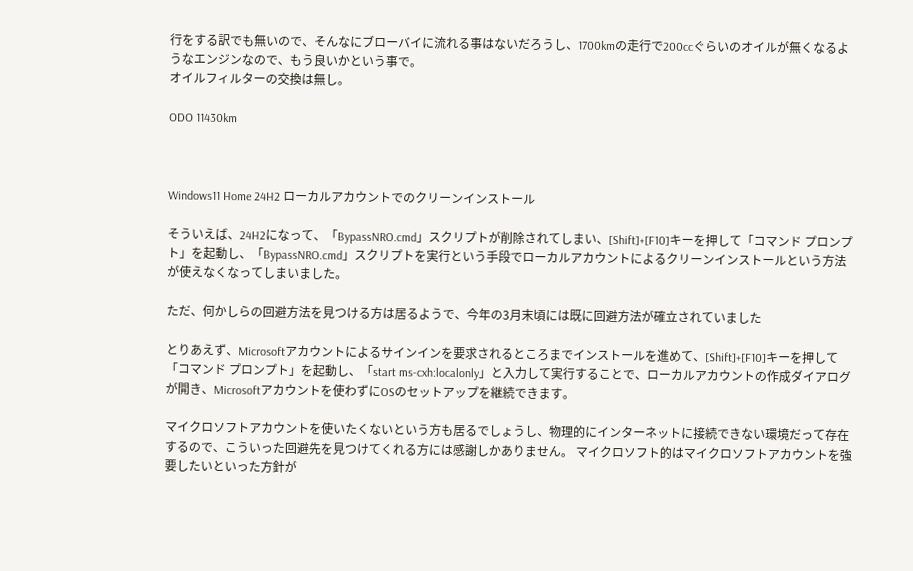行をする訳でも無いので、そんなにブローバイに流れる事はないだろうし、1700kmの走行で200ccぐらいのオイルが無くなるようなエンジンなので、もう良いかという事で。
オイルフィルターの交換は無し。

ODO 11430km



Windows11 Home 24H2 ローカルアカウントでのクリーンインストール

そういえば、24H2になって、「BypassNRO.cmd」スクリプトが削除されてしまい、[Shift]+[F10]キーを押して「コマンド プロンプト」を起動し、「BypassNRO.cmd」スクリプトを実行という手段でローカルアカウントによるクリーンインストールという方法が使えなくなってしまいました。

ただ、何かしらの回避方法を見つける方は居るようで、今年の3月末頃には既に回避方法が確立されていました

とりあえず、Microsoftアカウントによるサインインを要求されるところまでインストールを進めて、[Shift]+[F10]キーを押して「コマンド プロンプト」を起動し、「start ms-cxh:localonly」と入力して実行することで、ローカルアカウントの作成ダイアログが開き、Microsoftアカウントを使わずにOSのセットアップを継続できます。

マイクロソフトアカウントを使いたくないという方も居るでしょうし、物理的にインターネットに接続できない環境だって存在するので、こういった回避先を見つけてくれる方には感謝しかありません。 マイクロソフト的はマイクロソフトアカウントを強要したいといった方針が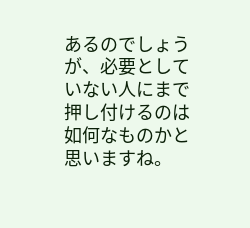あるのでしょうが、必要としていない人にまで押し付けるのは如何なものかと思いますね。